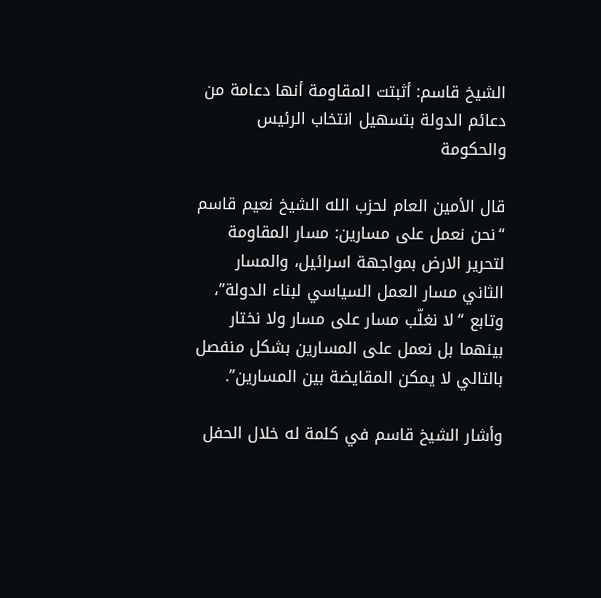الشيخ قاسم: أثبتت المقاومة أنها دعامة من دعائم الدولة بتسهيل انتخاب الرئيس والحكومة

قال الأمين العام لحزب الله الشيخ نعيم قاسم “نحن نعمل على مسارين: مسار المقاومة لتحرير الارض بمواجهة اسرائيل، والمسار الثاني مسار العمل السياسي لبناء الدولة”، وتابع “لا نغلّب مسار على مسار ولا نختار بينهما بل نعمل على المسارين بشكل منفصل بالتالي لا يمكن المقايضة بين المسارين”.

وأشار الشيخ قاسم في كلمة له خلال الحفل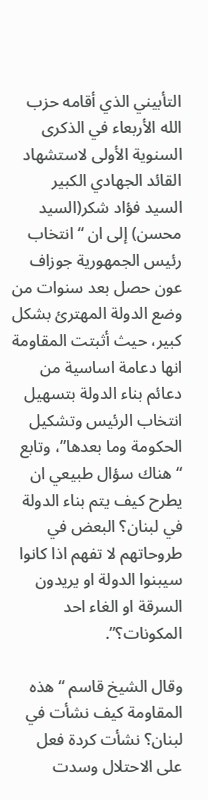التأبيني الذي أقامه حزب الله الأربعاء في الذكرى السنوية الأولى لاستشهاد القائد الجهادي الكبير السيد فؤاد شكر(السيد محسن) إلى ان “انتخاب رئيس الجمهورية جوزاف عون حصل بعد سنوات من وضع الدولة المهترئ بشكل كبير، حيث أثبتت المقاومة انها دعامة اساسية من دعائم بناء الدولة بتسهيل انتخاب الرئيس وتشكيل الحكومة وما بعدها”، وتابع “هناك سؤال طبيعي ان يطرح كيف يتم بناء الدولة في لبنان؟ البعض في طروحاتهم لا تفهم اذا كانوا سيبنوا الدولة او يريدون السرقة او الغاء احد المكونات؟”.

وقال الشيخ قاسم “هذه المقاومة كيف نشأت في لبنان؟ نشأت كردة فعل على الاحتلال وسدت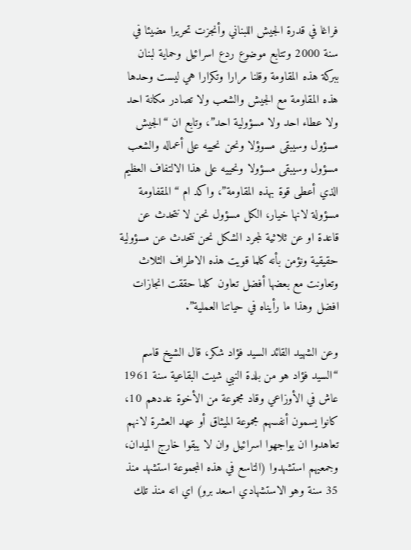فراغا في قدرة الجيش اللبناني وأنجزت تحريرا مضيئا في سنة 2000 وتتابع موضوع ردع اسرائيل وحماية لبنان ببركة هذه المقاومة وقلنا مرارا وتكرارا هي ليست وحدها هذه المقاومة مع الجيش والشعب ولا تصادر مكانة احد ولا عطاء احد ولا مسؤولية احد”، وتابع ان “الجيش مسؤول وسيبقى مسوؤلا ونحن نحييه على أعماله والشعب مسؤول وسيبقى مسؤولا ونحييه على هذا الالتفاف العظيم الذي أعطى قوة بهذه المقاومة”، واكد ام “المقفاومة مسؤولة لانها خيار، الكل مسؤول نحن لا نتحدث عن قاعدة او عن ثلاثية لمجرد الشكل نحن نتحدث عن مسؤولية حقيقية ونؤمن بأنه كلما قويت هذه الاطراف الثلاث وتعاونت مع بعضها أفضل تعاون كلما حققت انجازات افضل وهذا ما رأيناه في حياتنا العملية”.

وعن الشهيد القائد السيد فؤاد شكر، قال الشيخ قاسم “السيد فؤاد هو من بلدة النبي شيت البقاعية سنة 1961 عاش في الأوزاعي وقاد مجموعة من الأخوة عددهم 10، كانوا يسمون أنفسهم مجموعة الميثاق أو عهد العشرة لانهم تعاهدوا ان يواجهوا اسرائيل وان لا يبقوا خارج الميدان، وجمعيهم استشهدوا (التاسع في هذه المجموعة استشهد منذ 35 سنة وهو الاستشهادي اسعد برو) اي انه منذ تلك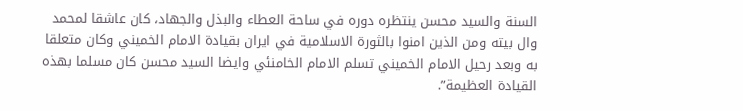السنة والسيد محسن ينتظره دوره في ساحة العطاء والبذل والجهاد، كان عاشقا لمحمد وال بيته ومن الذين امنوا بالثورة الاسلامية في ايران بقيادة الامام الخميني وكان متعلقا به وبعد رحيل الامام الخميني تسلم الامام الخامنئي وايضا السيد محسن كان مسلما بهذه القيادة العظيمة”.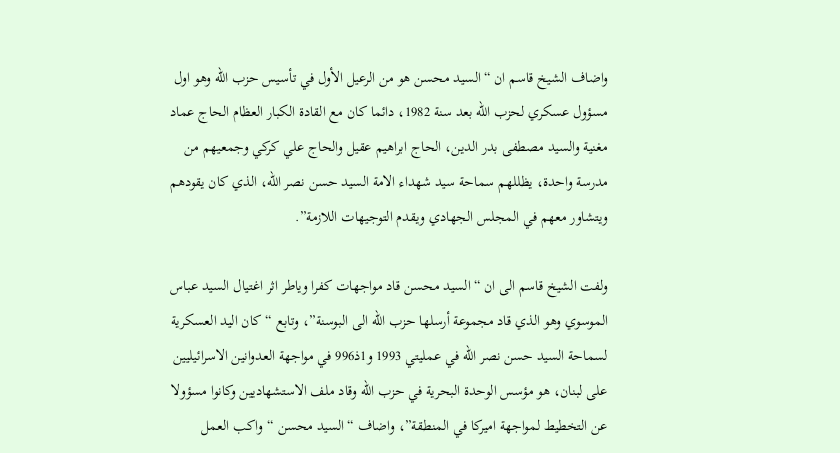واضاف الشيخ قاسم ان “السيد محسن هو من الرعيل الأول في تأسيس حزب الله وهو اول مسؤول عسكري لحزب الله بعد سنة 1982، دائما كان مع القادة الكبار العظام الحاج عماد مغنية والسيد مصطفى بدر الدين، الحاج ابراهيم عقيل والحاج علي كركي وجمعيهم من مدرسة واحدة، يظللهم سماحة سيد شهداء الامة السيد حسن نصر الله، الذي كان يقودهم ويتشاور معهم في المجلس الجهادي ويقدم التوجيهات اللازمة”.

ولفت الشيخ قاسم الى ان “السيد محسن قاد مواجهات كفرا وياطر اثر اغتيال السيد عباس الموسوي وهو الذي قاد مجموعة أرسلها حزب الله الى البوسنة”، وتابع “كان اليد العسكرية لسماحة السيد حسن نصر الله في عمليتي 1993 و1ذ996 في مواجهة العدوانين الاسرائيليين على لبنان، هو مؤسس الوحدة البحرية في حزب الله وقاد ملف الاستشهاديين وكانوا مسؤولا عن التخطيط لمواجهة اميركا في المنطقة”، واضاف “السيد محسن “واكب العمل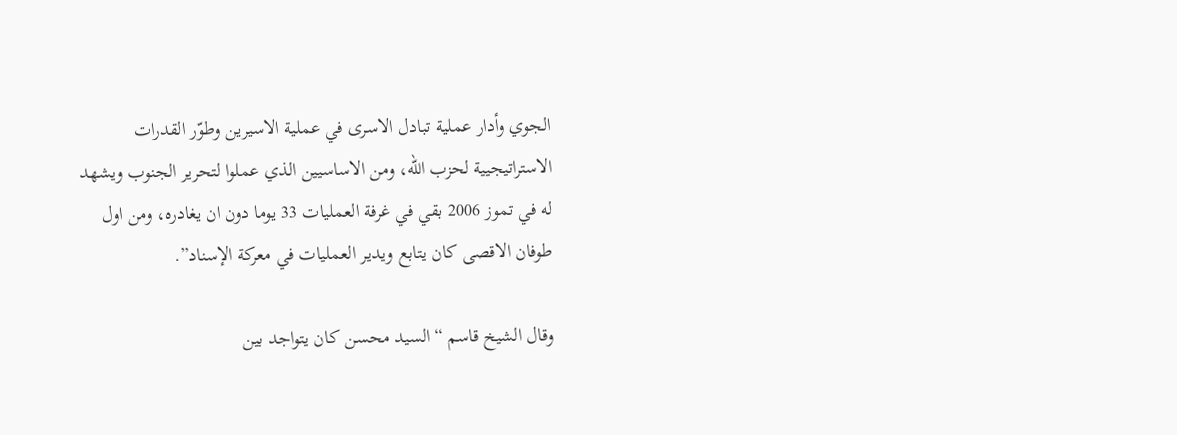الجوي وأدار عملية تبادل الاسرى في عملية الاسيرين وطوّر القدرات الاستراتيجيية لحزب الله، ومن الاساسيين الذي عملوا لتحرير الجنوب ويشهد له في تموز 2006 بقي في غرفة العمليات 33 يوما دون ان يغادره، ومن اول طوفان الاقصى كان يتابع ويدير العمليات في معركة الإسناد”.

وقال الشيخ قاسم “السيد محسن كان يتواجد بين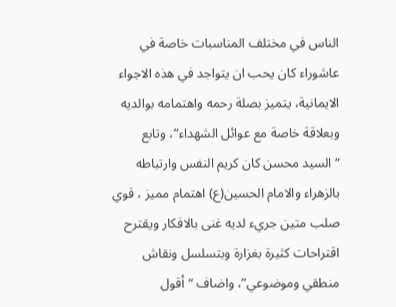الناس في مختلف المناسبات خاصة في عاشوراء كان يحب ان يتواجد في هذه الاجواء الايمانية، يتميز بصلة رحمه واهتمامه بوالديه وبعلاقة خاصة مع عوائل الشهداء”، وتابع “السيد محسن كان كريم النفس وارتباطه بالزهراء والامام الحسين(ع) اهتمام مميز ، قوي صلب متين جريء لديه غنى بالافكار ويقترح اقتراحات كثيرة بغزارة وبتسلسل ونقاش منطقي وموضوعي”، واضاف “أقول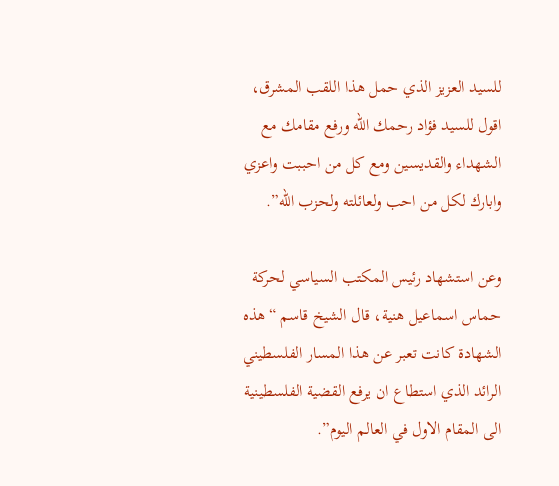للسيد العزيز الذي حمل هذا اللقب المشرق، اقول للسيد فؤاد رحمك الله ورفع مقامك مع الشهداء والقديسين ومع كل من احببت واعزي وابارك لكل من احب ولعائلته ولحزب الله”.

وعن استشهاد رئيس المكتب السياسي لحركة حماس اسماعيل هنية، قال الشيخ قاسم “هذه الشهادة كانت تعبر عن هذا المسار الفلسطيني الرائد الذي استطاع ان يرفع القضية الفلسطينية الى المقام الاول في العالم اليوم”.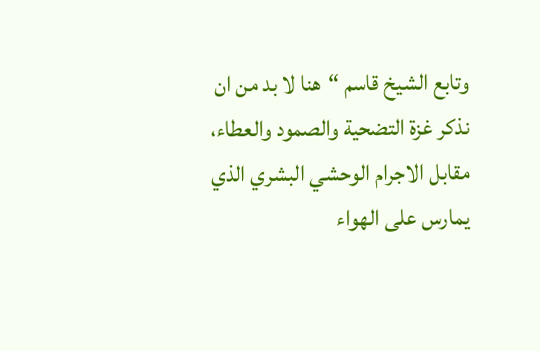وتابع الشيخ قاسم “هنا لا بد من ان نذكر غزة التضحية والصمود والعطاء، مقابل الاجرام الوحشي البشري الذي يمارس على الهواء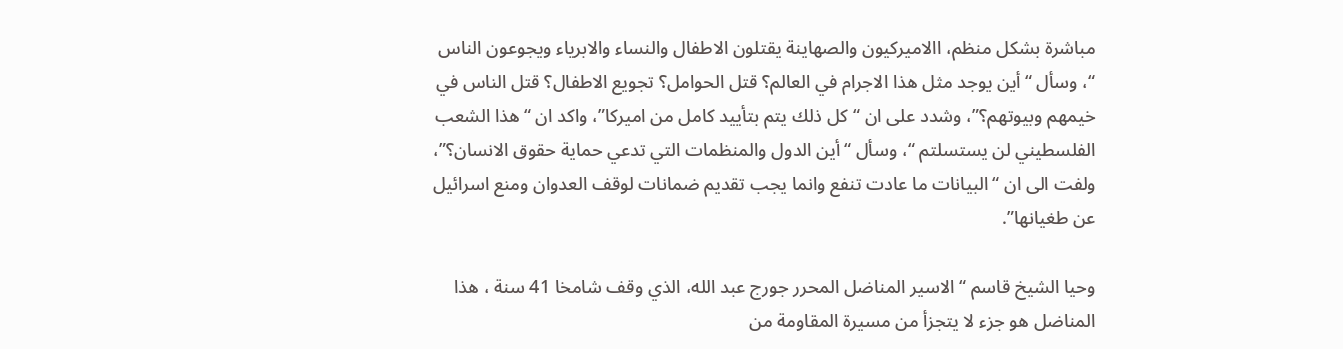مباشرة بشكل منظم، االاميركيون والصهاينة يقتلون الاطفال والنساء والابرياء ويجوعون الناس “، وسأل “أين يوجد مثل هذا الاجرام في العالم؟ قتل الحوامل؟ تجويع الاطفال؟ قتل الناس في خيمهم وبيوتهم؟”، وشدد على ان “كل ذلك يتم بتأييد كامل من اميركا”، واكد ان “هذا الشعب الفلسطيني لن يستسلتم “، وسأل “أين الدول والمنظمات التي تدعي حماية حقوق الانسان؟”، ولفت الى ان “البيانات ما عادت تنفع وانما يجب تقديم ضمانات لوقف العدوان ومنع اسرائيل عن طغيانها”.

وحيا الشيخ قاسم “الاسير المناضل المحرر جورج عبد الله، الذي وقف شامخا 41 سنة ، هذا المناضل هو جزء لا يتجزأ من مسيرة المقاومة من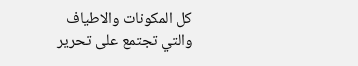كل المكونات والاطياف والتي تجتمع على تحرير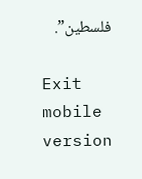فلسطين”.

Exit mobile version